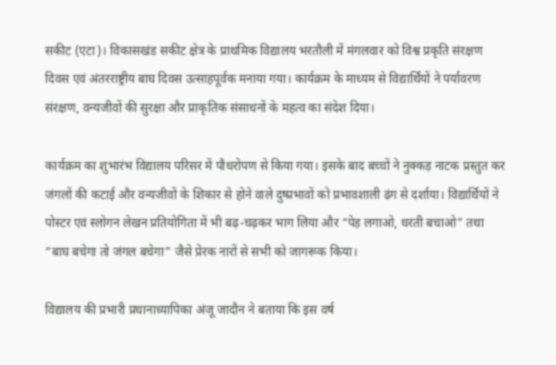सकीट (एटा)। विकासखंड सकीट क्षेत्र के प्राथमिक विद्यालय भरतौली में मंगलवार को विश्व प्रकृति संरक्षण दिवस एवं अंतरराष्ट्रीय बाघ दिवस उत्साहपूर्वक मनाया गया। कार्यक्रम के माध्यम से विद्यार्थियों ने पर्यावरण संरक्षण, वन्यजीवों की सुरक्षा और प्राकृतिक संसाधनों के महत्व का संदेश दिया।

कार्यक्रम का शुभारंभ विद्यालय परिसर में पौधरोपण से किया गया। इसके बाद बच्चों ने नुक्कड़ नाटक प्रस्तुत कर जंगलों की कटाई और वन्यजीवों के शिकार से होने वाले दुष्प्रभावों को प्रभावशाली ढंग से दर्शाया। विद्यार्थियों ने पोस्टर एवं स्लोगन लेखन प्रतियोगिता में भी बढ़-चढ़कर भाग लिया और “पेड़ लगाओ, धरती बचाओ” तथा “बाघ बचेगा तो जंगल बचेगा” जैसे प्रेरक नारों से सभी को जागरूक किया।

विद्यालय की प्रभारी प्रधानाध्यापिका अंजू जादौन ने बताया कि इस वर्ष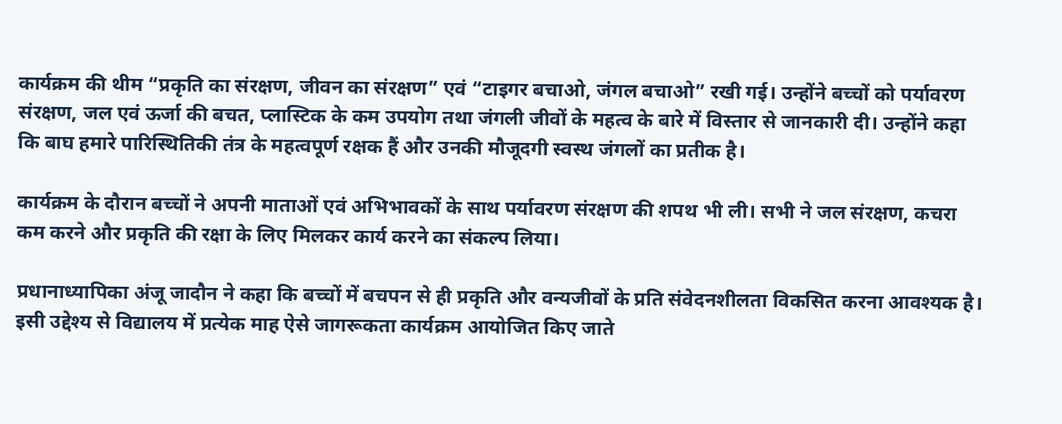कार्यक्रम की थीम “प्रकृति का संरक्षण, जीवन का संरक्षण” एवं “टाइगर बचाओ, जंगल बचाओ” रखी गई। उन्होंने बच्चों को पर्यावरण संरक्षण, जल एवं ऊर्जा की बचत, प्लास्टिक के कम उपयोग तथा जंगली जीवों के महत्व के बारे में विस्तार से जानकारी दी। उन्होंने कहा कि बाघ हमारे पारिस्थितिकी तंत्र के महत्वपूर्ण रक्षक हैं और उनकी मौजूदगी स्वस्थ जंगलों का प्रतीक है।

कार्यक्रम के दौरान बच्चों ने अपनी माताओं एवं अभिभावकों के साथ पर्यावरण संरक्षण की शपथ भी ली। सभी ने जल संरक्षण, कचरा कम करने और प्रकृति की रक्षा के लिए मिलकर कार्य करने का संकल्प लिया।

प्रधानाध्यापिका अंजू जादौन ने कहा कि बच्चों में बचपन से ही प्रकृति और वन्यजीवों के प्रति संवेदनशीलता विकसित करना आवश्यक है। इसी उद्देश्य से विद्यालय में प्रत्येक माह ऐसे जागरूकता कार्यक्रम आयोजित किए जाते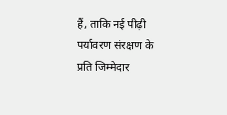हैं, ताकि नई पीढ़ी पर्यावरण संरक्षण के प्रति जिम्मेदार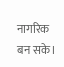नागरिक बन सके।